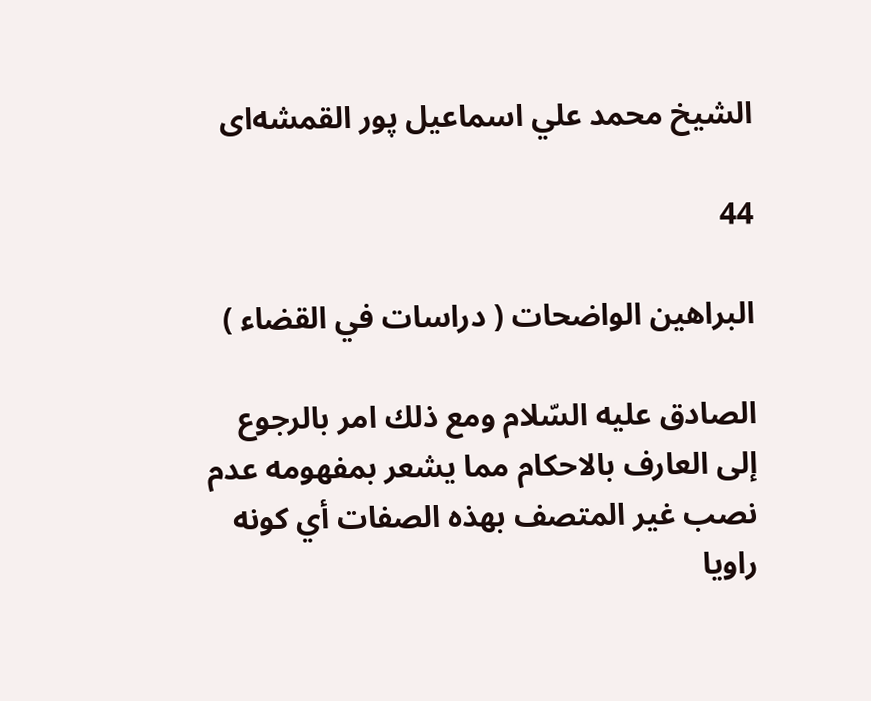الشيخ محمد علي اسماعيل پور القمشه‌اى

44

البراهين الواضحات ( دراسات في القضاء )

الصادق عليه السّلام ومع ذلك امر بالرجوع إلى العارف بالاحكام مما يشعر بمفهومه عدم نصب غير المتصف بهذه الصفات أي كونه راويا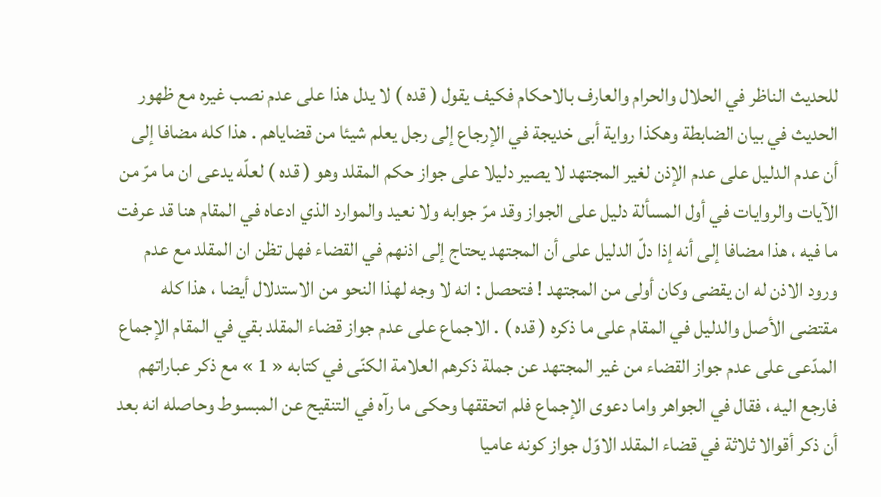للحديث الناظر في الحلال والحرام والعارف بالاحكام فكيف يقول ( قده ) لا يدل هذا على عدم نصب غيره مع ظهور الحديث في بيان الضابطة وهكذا رواية أبى خديجة في الإرجاع إلى رجل يعلم شيئا من قضاياهم . هذا كله مضافا إلى أن عدم الدليل على عدم الإذن لغير المجتهد لا يصير دليلا على جواز حكم المقلد وهو ( قده ) لعلّه يدعى ان ما مرّ من الآيات والروايات في أول المسألة دليل على الجواز وقد مرّ جوابه ولا نعيد والموارد الذي ادعاه في المقام هنا قد عرفت ما فيه ، هذا مضافا إلى أنه إذا دلّ الدليل على أن المجتهد يحتاج إلى اذنهم في القضاء فهل تظن ان المقلد مع عدم ورود الاذن له ان يقضى وكان أولى من المجتهد ! فتحصل : انه لا وجه لهذا النحو من الاستدلال أيضا ، هذا كله مقتضى الأصل والدليل في المقام على ما ذكره ( قده ) . الاجماع على عدم جواز قضاء المقلد بقي في المقام الإجماع المدّعى على عدم جواز القضاء من غير المجتهد عن جملة ذكرهم العلامة الكنّى في كتابه « 1 » مع ذكر عباراتهم فارجع اليه ، فقال في الجواهر واما دعوى الإجماع فلم اتحققها وحكى ما رآه في التنقيح عن المبسوط وحاصله انه بعد أن ذكر أقوالا ثلاثة في قضاء المقلد الاوّل جواز كونه عاميا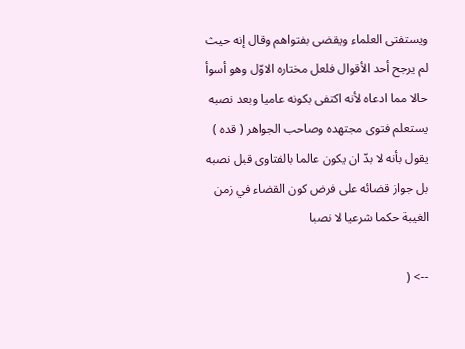ويستفتى العلماء ويقضى بفتواهم وقال إنه حيث لم يرجح أحد الأقوال فلعل مختاره الاوّل وهو أسوأ حالا مما ادعاه لأنه اكتفى بكونه عاميا وبعد نصبه يستعلم فتوى مجتهده وصاحب الجواهر ( قده ) يقول بأنه لا بدّ ان يكون عالما بالفتاوى قبل نصبه بل جواز قضائه على فرض كون القضاء في زمن الغيبة حكما شرعيا لا نصبا

--> (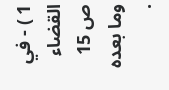1 ) - في القضاء ص 15 وما بعده .